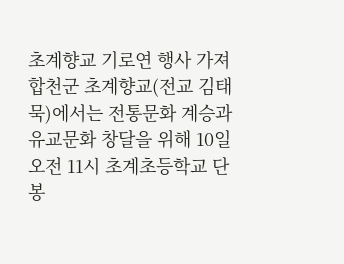초계향교 기로연 행사 가져
합천군 초계향교(전교 김태묵)에서는 전통문화 계승과 유교문화 창달을 위해 10일 오전 11시 초계초등학교 단봉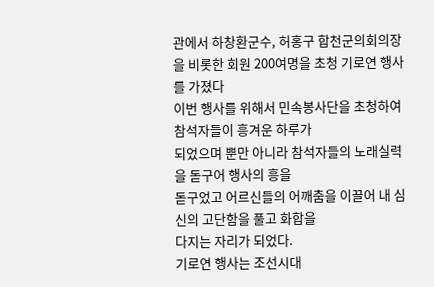관에서 하창환군수, 허홍구 합천군의회의장을 비롯한 회원 200여명을 초청 기로연 행사를 가졌다
이번 행사를 위해서 민속봉사단을 초청하여 참석자들이 흥겨운 하루가
되었으며 뿐만 아니라 참석자들의 노래실력을 돋구어 행사의 흥을
돋구었고 어르신들의 어깨춤을 이끌어 내 심신의 고단함을 풀고 화합을
다지는 자리가 되었다.
기로연 행사는 조선시대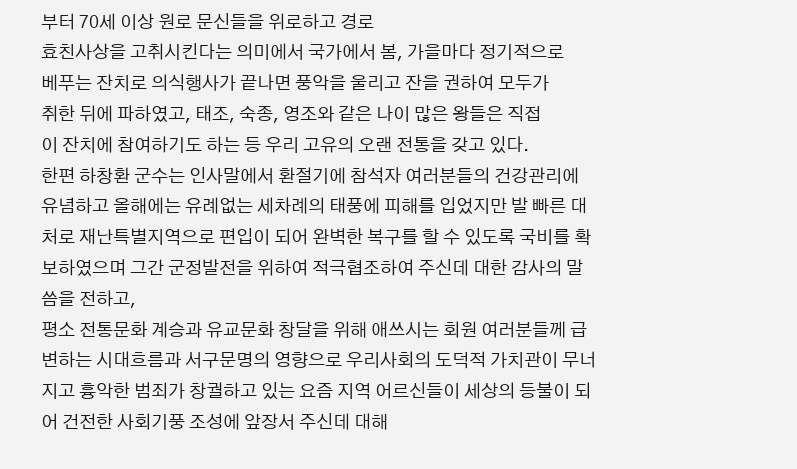부터 70세 이상 원로 문신들을 위로하고 경로
효친사상을 고취시킨다는 의미에서 국가에서 봄, 가을마다 정기적으로
베푸는 잔치로 의식행사가 끝나면 풍악을 울리고 잔을 권하여 모두가
취한 뒤에 파하였고, 태조, 숙종, 영조와 같은 나이 많은 왕들은 직접
이 잔치에 참여하기도 하는 등 우리 고유의 오랜 전통을 갖고 있다.
한편 하창환 군수는 인사말에서 환절기에 참석자 여러분들의 건강관리에 유념하고 올해에는 유례없는 세차례의 태풍에 피해를 입었지만 발 빠른 대처로 재난특별지역으로 편입이 되어 완벽한 복구를 할 수 있도록 국비를 확보하였으며 그간 군정발전을 위하여 적극협조하여 주신데 대한 감사의 말씀을 전하고,
평소 전통문화 계승과 유교문화 창달을 위해 애쓰시는 회원 여러분들께 급변하는 시대흐름과 서구문명의 영향으로 우리사회의 도덕적 가치관이 무너지고 흉악한 범죄가 창궐하고 있는 요즘 지역 어르신들이 세상의 등불이 되어 건전한 사회기풍 조성에 앞장서 주신데 대해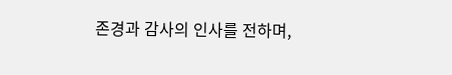존경과 감사의 인사를 전하며,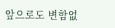앞으로도 변함없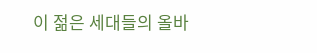이 젊은 세대들의 올바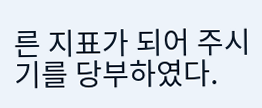른 지표가 되어 주시기를 당부하였다.